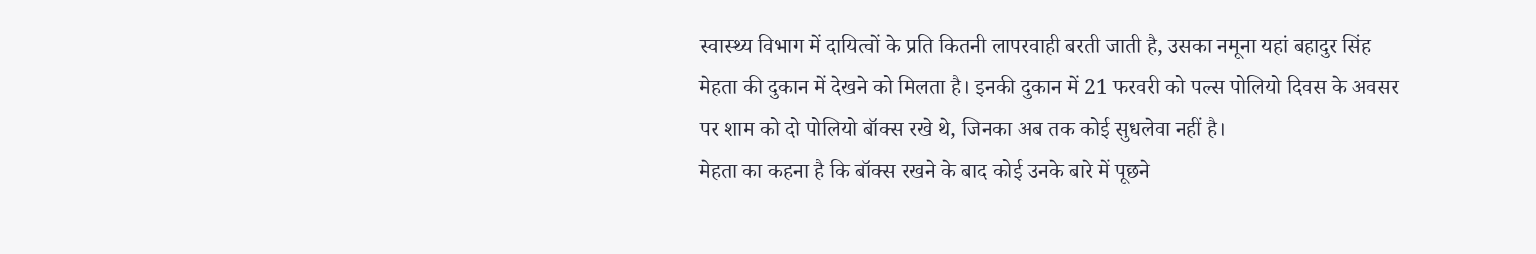स्वास्थ्य विभाग में दायित्वों के प्रति कितनी लापरवाही बरती जाती है, उसका नमूना यहां बहादुर सिंह मेहता की दुकान में देखने को मिलता है। इनकी दुकान में 21 फरवरी को पल्स पोलियो दिवस के अवसर पर शाम को दो पोलियो बॉक्स रखे थे, जिनका अब तक कोई सुधलेवा नहीं है।
मेहता का कहना है कि बॉक्स रखने के बाद कोई उनके बारे में पूछने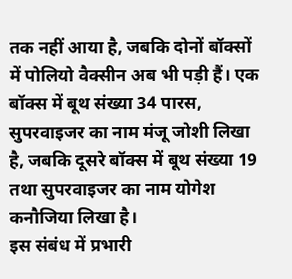तक नहीं आया है, जबकि दोनों बॉक्सों में पोलियो वैक्सीन अब भी पड़ी हैं। एक बॉक्स में बूथ संख्या 34 पारस, सुपरवाइजर का नाम मंजू जोशी लिखा है, जबकि दूसरे बॉक्स में बूथ संख्या 19 तथा सुपरवाइजर का नाम योगेश कनौजिया लिखा है।
इस संबंध में प्रभारी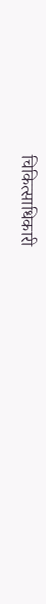चिकित्साधिकारी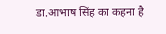डा.आभाष सिंह का कहना है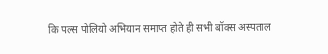कि पल्स पोलियो अभियान समाप्त होते ही सभी बॉक्स अस्पताल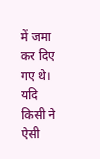में जमा कर दिए गए थे। यदि किसी ने ऐसी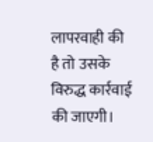लापरवाही की है तो उसके विरुद्ध कार्रवाई की जाएगी।